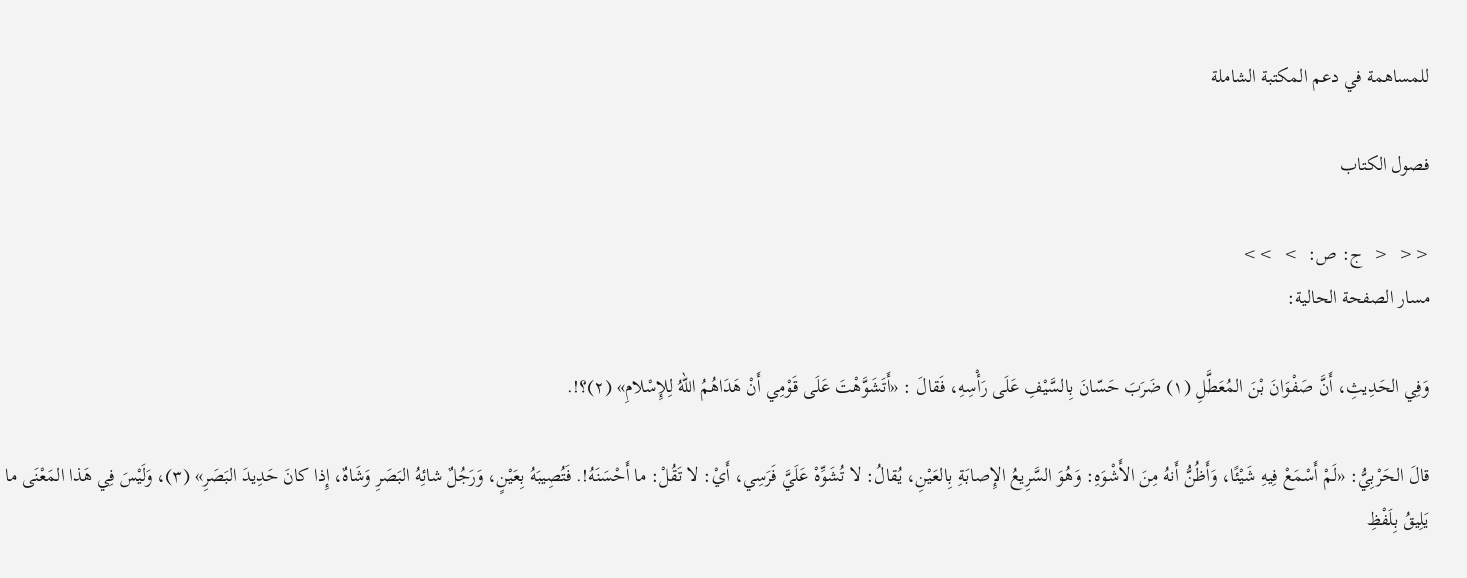للمساهمة في دعم المكتبة الشاملة

فصول الكتاب

<<  <  ج: ص:  >  >>
مسار الصفحة الحالية:

وَفِي الحَدِيثِ، أَنَّ صَفْوَانَ بْنَ المُعَطَّلِ (١) ضَرَبَ حَسّانَ بِالسَّيْفِ عَلَى رَأْسِهِ، فَقالَ : «أَتَشَوَّهْتَ عَلَى قَوْمِي أَنْ هَدَاهُمُ اللهُ لِلإِسْلامِ» (٢)؟!.

قالَ الحَرْبِيُّ: «لَمْ أَسْمَعْ فِيهِ شَيْئًا، وَأَظُنُّ أَنهُ مِنَ الأَشْوَهِ: وَهُوَ السَّرِيعُ الإِصابَةِ بِالعَيْنِ، يُقالُ: لا تُشَوِّهْ عَلَيَّ فَرَسِي، أَيْ: لا تَقُلْ: ما أَحْسَنَهُ!. فَتُصِيبَهُ بِعَيْنٍ، وَرَجُلٌ شائِهُ البَصَرِ وَشَاهٌ، إِذا كانَ حَدِيدَ البَصَرِ» (٣)، وَلَيْسَ فِي هَذا المَعْنَى ما يَلِيقُ بِلَفْظِ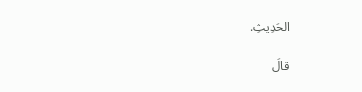الحَدِيثِ.

قالَ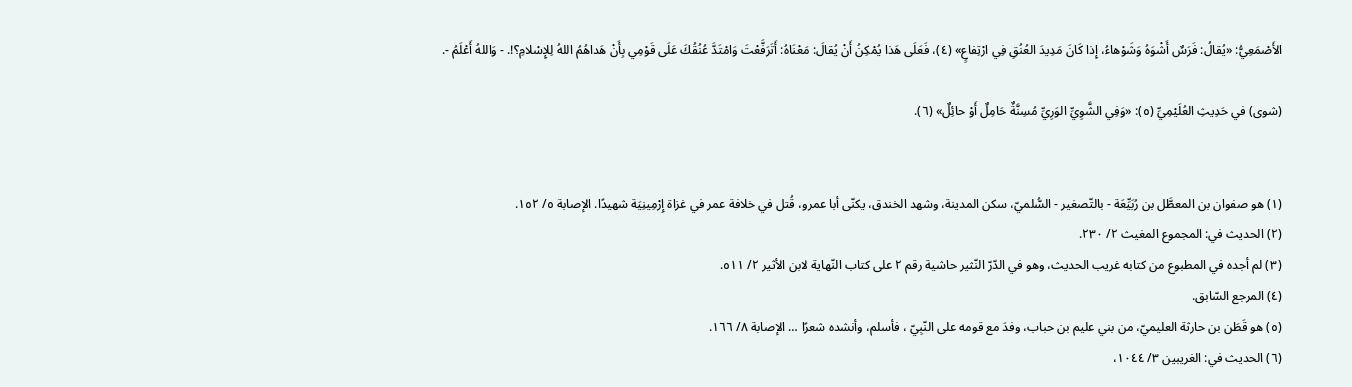الأَصْمَعِيُّ: «يُقالُ: فَرَسٌ أَشْوَهُ وَشَوْهاءُ، إِذا كَانَ مَدِيدَ العُنُقِ فِي ارْتِفاعٍ» (٤)، فَعَلَى هَذا يُمْكِنُ أَنْ يُقالَ: مَعْنَاهُ: أَتَرَفَّعْتَ وَامْتَدَّ عُنُقُكَ عَلَى قَوْمِي بِأَنْ هَداهُمُ اللهُ لِلإِسْلامِ؟!. - وَاللهُ أَعْلَمُ -.

(شوى) في حَدِيثِ العُلَيْمِيِّ (٥): «وَفِي الشَّوِيِّ الوَرِيِّ مُسِنَّةٌ حَامِلٌ أَوْ حائِلٌ» (٦).


(١) هو صفوان بن المعطَّل بن رُبَيِّعَة - بالتّصغير - السُّلميّ، سكن المدينة، وشهد الخندق، يكنّى أبا عمرو، قُتل في خلافة عمر في غزاة إِرْمِينِيَة شهيدًا. الإصابة ٥/ ١٥٢.
(٢) الحديث في: المجموع المغيث ٢/ ٢٣٠.
(٣) لم أجده في المطبوع من كتابه غريب الحديث، وهو في الدّرّ النّثير حاشية رقم ٢ على كتاب النّهاية لابن الأثير ٢/ ٥١١.
(٤) المرجع السّابق.
(٥) هو قَطَن بن حارثة العليميّ، من بني عليم بن حباب، وفدَ مع قومه على النّبِيّ ، فأسلم، وأنشده شعرًا … الإصابة ٨/ ١٦٦.
(٦) الحديث في: الغريبين ٣/ ١٠٤٤،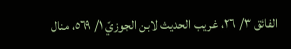الفائق ٣/ ٢٦، غريب الحديث لابن الجوزيّ ١/ ٥٦٩، منال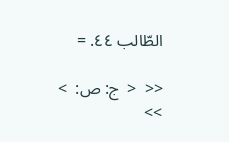الطّالب ٤٤. =

<<  <  ج: ص:  >  >>